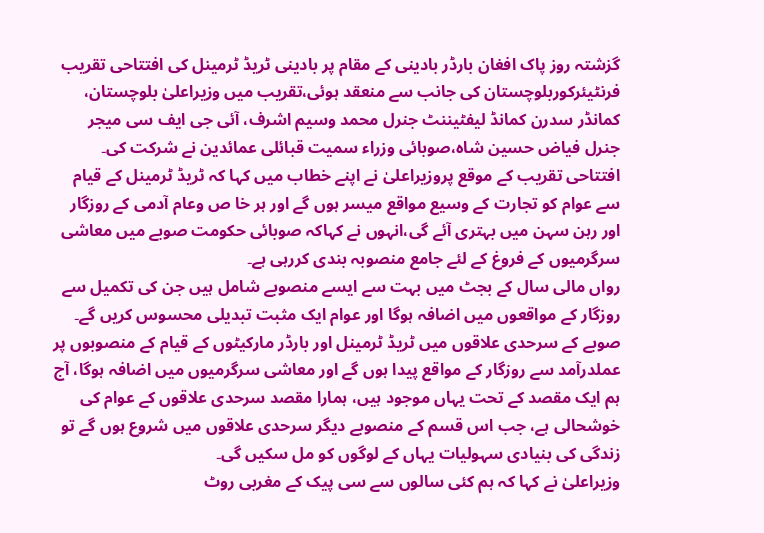گزشتہ روز پاک افغان بارڈر بادینی کے مقام پر بادینی ٹریڈ ٹرمینل کی افتتاحی تقریب فرنٹیئرکوربلوچستان کی جانب سے منعقد ہوئی،تقریب میں وزیراعلیٰ بلوچستان، کمانڈر سدرن کمانڈ لیفٹیننٹ جنرل محمد وسیم اشرف، آئی جی ایف سی میجر جنرل فیاض حسین شاہ،صوبائی وزراء سمیت قبائلی عمائدین نے شرکت کی۔ افتتاحی تقریب کے موقع پروزیراعلیٰ نے اپنے خطاب میں کہا کہ ٹریڈ ٹرمینل کے قیام سے عوام کو تجارت کے وسیع مواقع میسر ہوں گے اور ہر خا ص وعام آدمی کے روزگار اور رہن سہن میں بہتری آئے گی،انہوں نے کہاکہ صوبائی حکومت صوبے میں معاشی سرگرمیوں کے فروغ کے لئے جامع منصوبہ بندی کررہی ہے۔
رواں مالی سال کے بجٹ میں بہت سے ایسے منصوبے شامل ہیں جن کی تکمیل سے روزگار کے مواقعوں میں اضافہ ہوگا اور عوام ایک مثبت تبدیلی محسوس کریں گے۔ صوبے کے سرحدی علاقوں میں ٹریڈ ٹرمینل اور بارڈر مارکیٹوں کے قیام کے منصوبوں پر عملدرآمد سے روزگار کے مواقع پیدا ہوں گے اور معاشی سرگرمیوں میں اضافہ ہوگا، آج ہم ایک مقصد کے تحت یہاں موجود ہیں، ہمارا مقصد سرحدی علاقوں کے عوام کی خوشحالی ہے، جب اس قسم کے منصوبے دیگر سرحدی علاقوں میں شروع ہوں گے تو زندگی کی بنیادی سہولیات یہاں کے لوگوں کو مل سکیں گی۔
وزیراعلیٰ نے کہا کہ ہم کئی سالوں سے سی پیک کے مغربی روٹ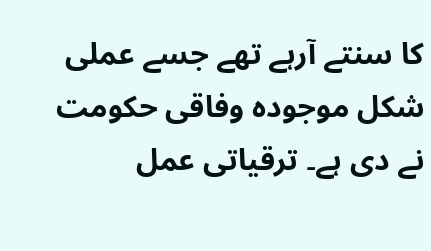کا سنتے آرہے تھے جسے عملی شکل موجودہ وفاقی حکومت نے دی ہے۔ ترقیاتی عمل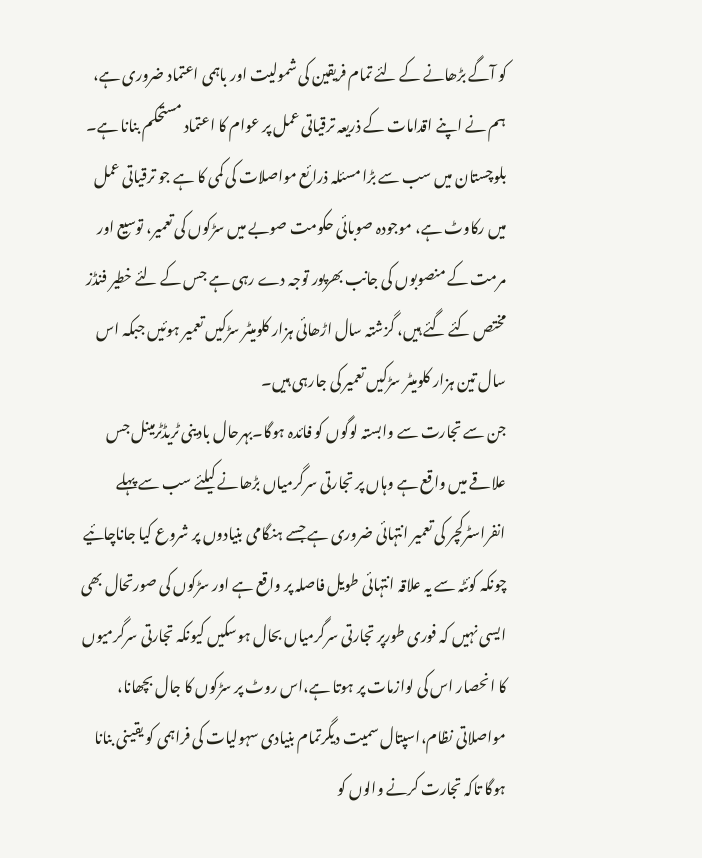کو آگے بڑھانے کے لئے تمام فریقین کی شمولیت اور باہمی اعتماد ضروری ہے، ہم نے اپنے اقدامات کے ذریعہ ترقیاتی عمل پر عوام کا اعتماد مستحکم بنانا ہے۔ بلوچستان میں سب سے بڑا مسئلہ ذرائع مواصلات کی کمی کا ہے جو ترقیاتی عمل میں رکاوٹ ہے، موجودہ صوبائی حکومت صوبے میں سڑکوں کی تعمیر، توسیع اور مرمت کے منصوبوں کی جانب بھرپور توجہ دے رہی ہے جس کے لئے خطیر فنڈز مختص کئے گئے ہیں، گزشتہ سال اڑھائی ہزار کلومیٹر سڑکیں تعمیر ہوئیں جبکہ اس سال تین ہزار کلومیٹر سڑکیں تعمیر کی جارہی ہیں۔
جن سے تجارت سے وابستہ لوگوں کو فائدہ ہوگا۔بہرحال بادینی ٹریڈٹرمینل جس علاقے میں واقع ہے وہاں پر تجارتی سرگرمیاں بڑھانے کیلئے سب سے پہلے انفراسٹرکچر کی تعمیر انتہائی ضروری ہے جسے ہنگامی بنیادوں پر شروع کیا جاناچائیے چونکہ کوئٹہ سے یہ علاقہ انتہائی طویل فاصلہ پر واقع ہے اور سڑکوں کی صورتحال بھی ایسی نہیں کہ فوری طورپر تجارتی سرگرمیاں بحال ہوسکیں کیونکہ تجارتی سرگرمیوں کا انحصار اس کی لوازمات پر ہوتا ہے،اس روٹ پر سڑکوں کا جال بچھانا، مواصلاتی نظام،اسپتال سمیت دیگرتمام بنیادی سہولیات کی فراہمی کو یقینی بنانا ہوگا تاکہ تجارت کرنے والوں کو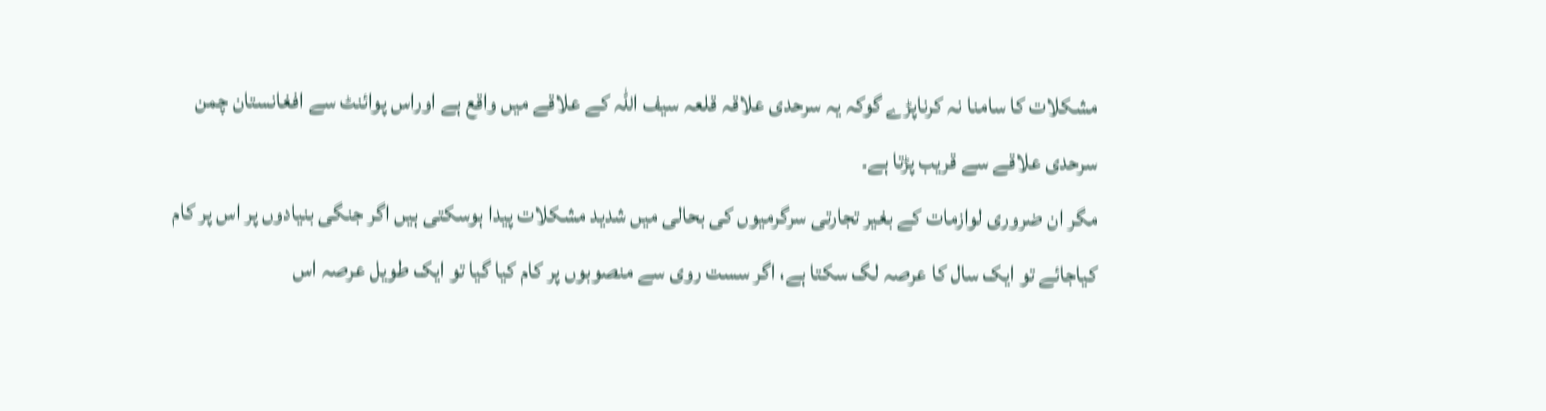مشکلات کا سامنا نہ کرناپڑے گوکہ یہ سرحدی علاقہ قلعہ سیف اللہ کے علاقے میں واقع ہے اوراس پوائنٹ سے افغانستان چمن سرحدی علاقے سے قریب پڑتا ہے۔
مگر ان ضروری لوازمات کے بغیر تجارتی سرگرمیوں کی بحالی میں شدید مشکلات پیدا ہوسکتی ہیں اگر جنگی بنیادوں پر اس پر کام کیاجائے تو ایک سال کا عرصہ لگ سکتا ہے، اگر سست روی سے منصوبوں پر کام کیا گیا تو ایک طویل عرصہ اس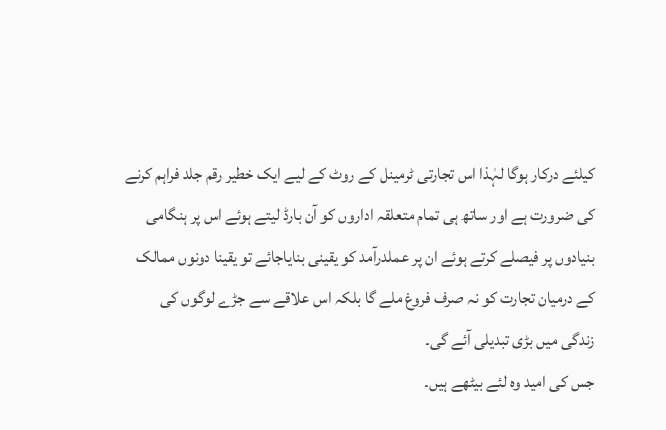کیلئے درکار ہوگا لہٰذا اس تجارتی ٹرمینل کے روٹ کے لیے ایک خطیر رقم جلد فراہم کرنے کی ضرورت ہے اور ساتھ ہی تمام متعلقہ اداروں کو آن بارڈ لیتے ہوئے اس پر ہنگامی بنیادوں پر فیصلے کرتے ہوئے ان پر عملدرآمد کو یقینی بنایاجائے تو یقینا دونوں ممالک کے درمیان تجارت کو نہ صرف فروغ ملے گا بلکہ اس علاقے سے جڑے لوگوں کی زندگی میں بڑی تبدیلی آئے گی۔
جس کی امید وہ لئے بیٹھے ہیں۔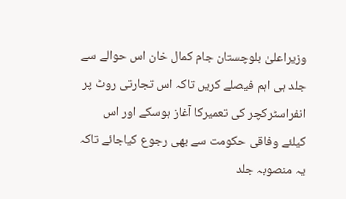وزیراعلیٰ بلوچستان جام کمال خان اس حوالے سے جلد ہی اہم فیصلے کریں تاکہ اس تجارتی روٹ پر انفراسٹرکچر کی تعمیرکا آغاز ہوسکے اور اس کیلئے وفاقی حکومت سے بھی رجوع کیاجائے تاکہ یہ منصوبہ جلد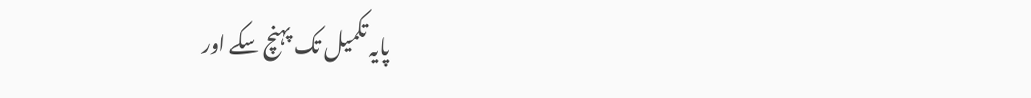پایہ تکمیل تک پہنچ سکے اور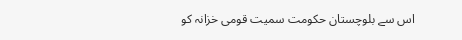اس سے بلوچستان حکومت سمیت قومی خزانہ کو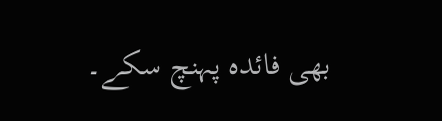بھی فائدہ پہنچ سکے۔